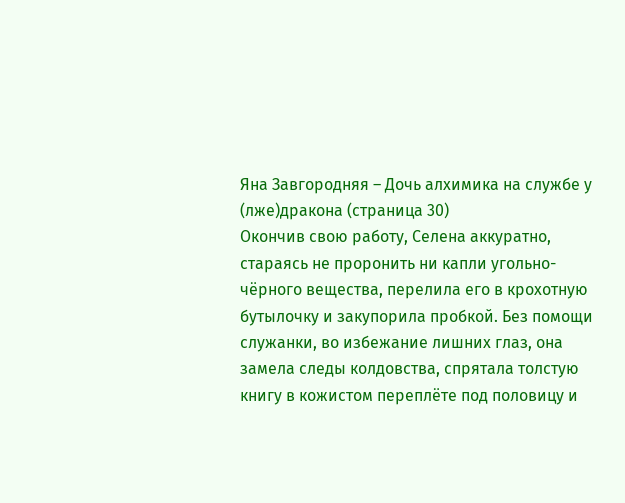Яна Завгородняя – Дочь алхимика на службе у (лже)дракона (страница 30)
Окончив свою работу, Селена аккуратно, стараясь не проронить ни капли угольно-чёрного вещества, перелила его в крохотную бутылочку и закупорила пробкой. Без помощи служанки, во избежание лишних глаз, она замела следы колдовства, спрятала толстую книгу в кожистом переплёте под половицу и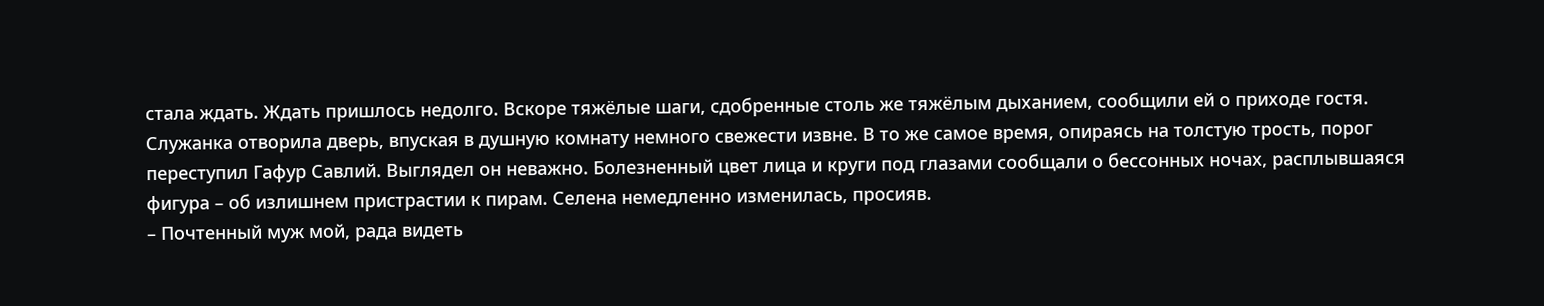стала ждать. Ждать пришлось недолго. Вскоре тяжёлые шаги, сдобренные столь же тяжёлым дыханием, сообщили ей о приходе гостя.
Служанка отворила дверь, впуская в душную комнату немного свежести извне. В то же самое время, опираясь на толстую трость, порог переступил Гафур Савлий. Выглядел он неважно. Болезненный цвет лица и круги под глазами сообщали о бессонных ночах, расплывшаяся фигура – об излишнем пристрастии к пирам. Селена немедленно изменилась, просияв.
– Почтенный муж мой, рада видеть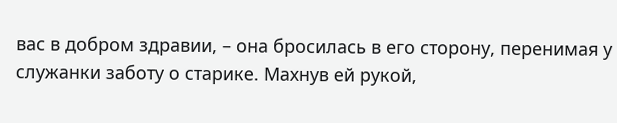вас в добром здравии, – она бросилась в его сторону, перенимая у служанки заботу о старике. Махнув ей рукой,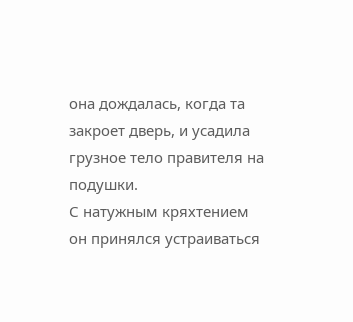она дождалась, когда та закроет дверь, и усадила грузное тело правителя на подушки.
С натужным кряхтением он принялся устраиваться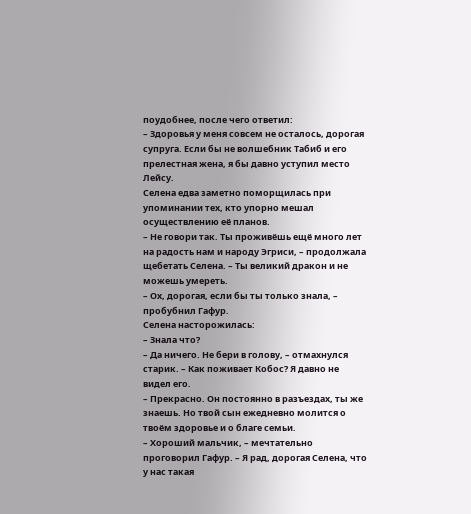поудобнее, после чего ответил:
– Здоровья у меня совсем не осталось, дорогая супруга. Если бы не волшебник Табиб и его прелестная жена, я бы давно уступил место Лейсу.
Селена едва заметно поморщилась при упоминании тех, кто упорно мешал осуществлению её планов.
– Не говори так. Ты проживёшь ещё много лет на радость нам и народу Эгриси, – продолжала щебетать Селена. – Ты великий дракон и не можешь умереть.
– Ох, дорогая, если бы ты только знала, – пробубнил Гафур.
Селена насторожилась:
– Знала что?
– Да ничего. Не бери в голову, – отмахнулся старик. – Как поживает Кобос? Я давно не видел его.
– Прекрасно. Он постоянно в разъездах, ты же знаешь. Но твой сын ежедневно молится о твоём здоровье и о благе семьи.
– Хороший мальчик, – мечтательно проговорил Гафур. – Я рад, дорогая Селена, что у нас такая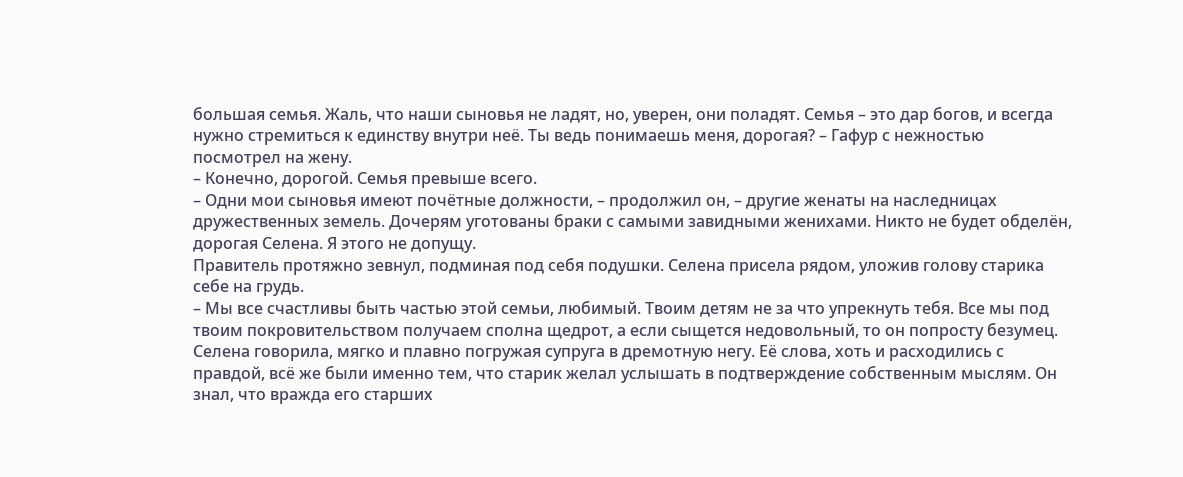большая семья. Жаль, что наши сыновья не ладят, но, уверен, они поладят. Семья – это дар богов, и всегда нужно стремиться к единству внутри неё. Ты ведь понимаешь меня, дорогая? – Гафур с нежностью посмотрел на жену.
– Конечно, дорогой. Семья превыше всего.
– Одни мои сыновья имеют почётные должности, – продолжил он, – другие женаты на наследницах дружественных земель. Дочерям уготованы браки с самыми завидными женихами. Никто не будет обделён, дорогая Селена. Я этого не допущу.
Правитель протяжно зевнул, подминая под себя подушки. Селена присела рядом, уложив голову старика себе на грудь.
– Мы все счастливы быть частью этой семьи, любимый. Твоим детям не за что упрекнуть тебя. Все мы под твоим покровительством получаем сполна щедрот, а если сыщется недовольный, то он попросту безумец.
Селена говорила, мягко и плавно погружая супруга в дремотную негу. Её слова, хоть и расходились с правдой, всё же были именно тем, что старик желал услышать в подтверждение собственным мыслям. Он знал, что вражда его старших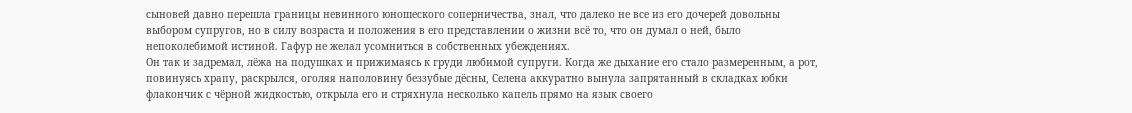сыновей давно перешла границы невинного юношеского соперничества, знал, что далеко не все из его дочерей довольны выбором супругов, но в силу возраста и положения в его представлении о жизни всё то, что он думал о ней, было непоколебимой истиной. Гафур не желал усомниться в собственных убеждениях.
Он так и задремал, лёжа на подушках и прижимаясь к груди любимой супруги. Когда же дыхание его стало размеренным, а рот, повинуясь храпу, раскрылся, оголяя наполовину беззубые дёсны, Селена аккуратно вынула запрятанный в складках юбки флакончик с чёрной жидкостью, открыла его и стряхнула несколько капель прямо на язык своего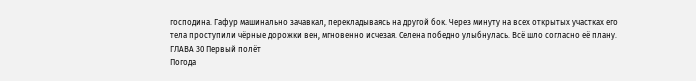господина. Гафур машинально зачавкал, перекладываясь на другой бок. Через минуту на всех открытых участках его тела проступили чёрные дорожки вен, мгновенно исчезая. Селена победно улыбнулась. Всё шло согласно её плану.
ГЛАВА 30 Первый полёт
Погода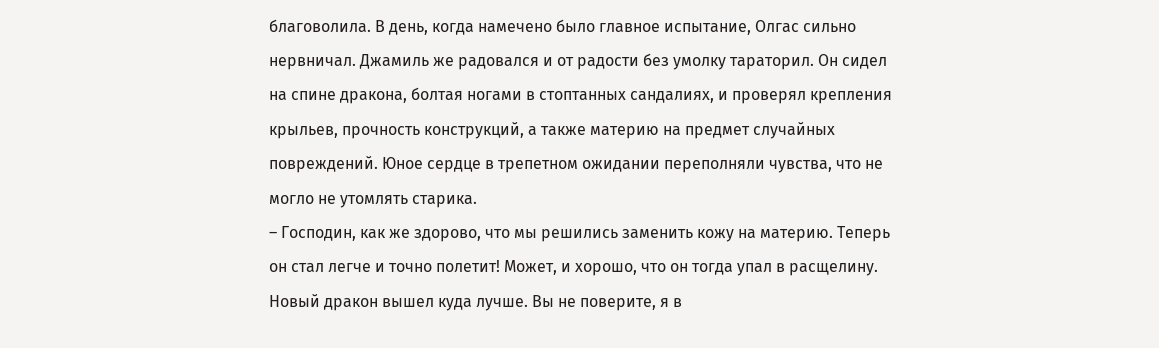благоволила. В день, когда намечено было главное испытание, Олгас сильно нервничал. Джамиль же радовался и от радости без умолку тараторил. Он сидел на спине дракона, болтая ногами в стоптанных сандалиях, и проверял крепления крыльев, прочность конструкций, а также материю на предмет случайных повреждений. Юное сердце в трепетном ожидании переполняли чувства, что не могло не утомлять старика.
– Господин, как же здорово, что мы решились заменить кожу на материю. Теперь он стал легче и точно полетит! Может, и хорошо, что он тогда упал в расщелину. Новый дракон вышел куда лучше. Вы не поверите, я в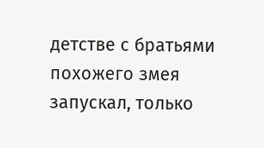детстве с братьями похожего змея запускал, только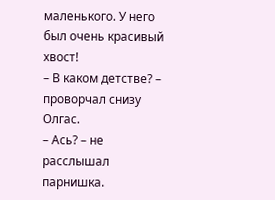маленького. У него был очень красивый хвост!
– В каком детстве? – проворчал снизу Олгас.
– Ась? – не расслышал парнишка.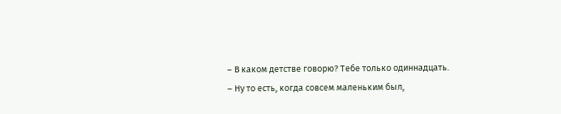– В каком детстве говорю? Тебе только одиннадцать.
– Ну то есть, когда совсем маленьким был,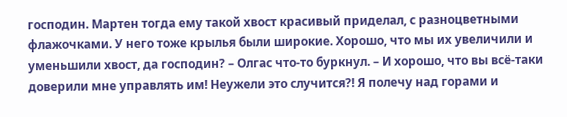господин. Мартен тогда ему такой хвост красивый приделал, с разноцветными флажочками. У него тоже крылья были широкие. Хорошо, что мы их увеличили и уменьшили хвост, да господин? – Олгас что-то буркнул. – И хорошо, что вы всё-таки доверили мне управлять им! Неужели это случится?! Я полечу над горами и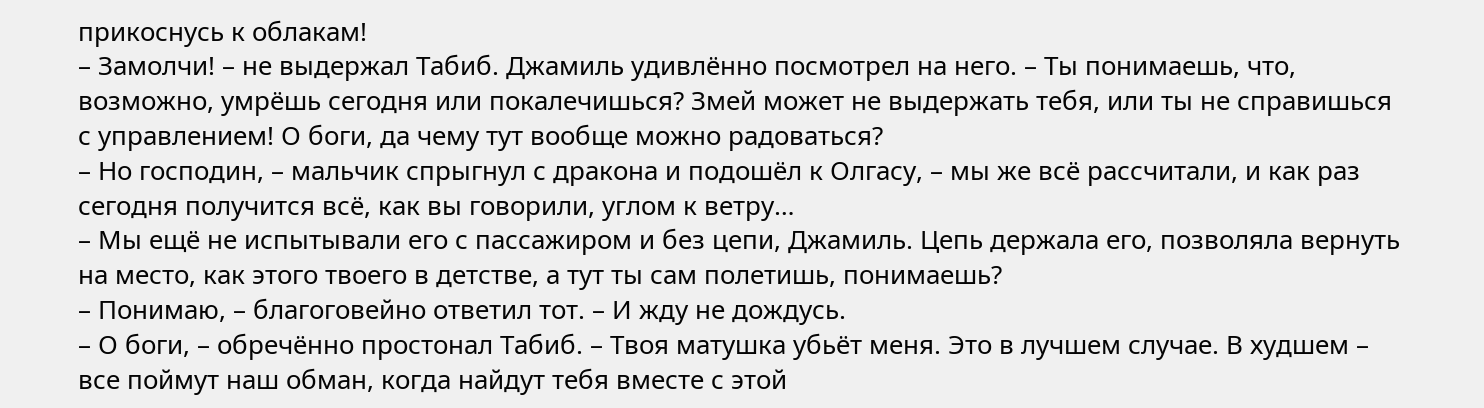прикоснусь к облакам!
– Замолчи! – не выдержал Табиб. Джамиль удивлённо посмотрел на него. – Ты понимаешь, что, возможно, умрёшь сегодня или покалечишься? Змей может не выдержать тебя, или ты не справишься с управлением! О боги, да чему тут вообще можно радоваться?
– Но господин, – мальчик спрыгнул с дракона и подошёл к Олгасу, – мы же всё рассчитали, и как раз сегодня получится всё, как вы говорили, углом к ветру…
– Мы ещё не испытывали его с пассажиром и без цепи, Джамиль. Цепь держала его, позволяла вернуть на место, как этого твоего в детстве, а тут ты сам полетишь, понимаешь?
– Понимаю, – благоговейно ответил тот. – И жду не дождусь.
– О боги, – обречённо простонал Табиб. – Твоя матушка убьёт меня. Это в лучшем случае. В худшем – все поймут наш обман, когда найдут тебя вместе с этой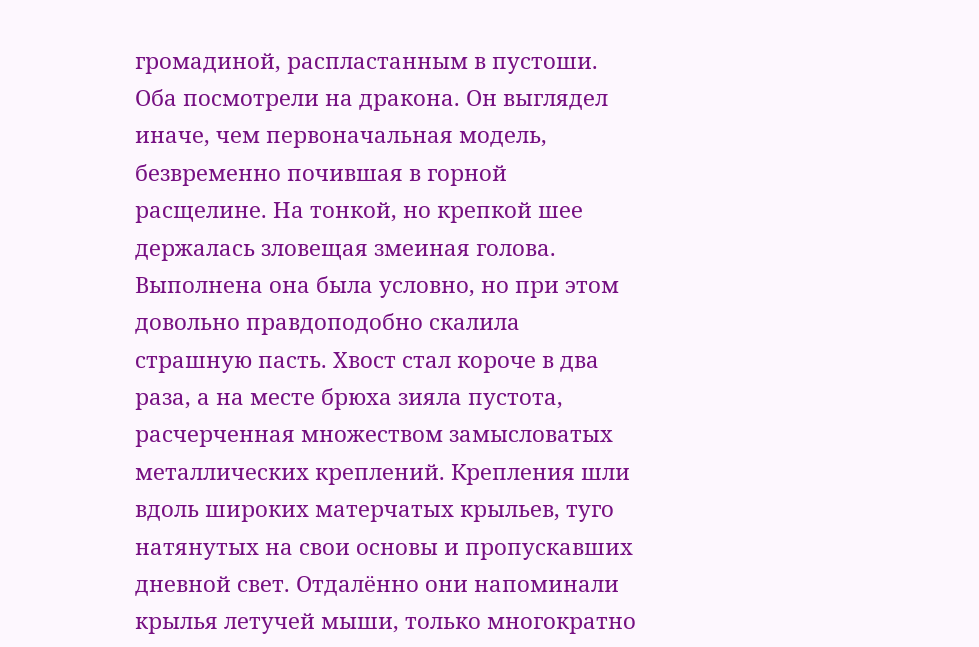громадиной, распластанным в пустоши.
Оба посмотрели на дракона. Он выглядел иначе, чем первоначальная модель, безвременно почившая в горной расщелине. На тонкой, но крепкой шее держалась зловещая змеиная голова. Выполнена она была условно, но при этом довольно правдоподобно скалила страшную пасть. Хвост стал короче в два раза, а на месте брюха зияла пустота, расчерченная множеством замысловатых металлических креплений. Крепления шли вдоль широких матерчатых крыльев, туго натянутых на свои основы и пропускавших дневной свет. Отдалённо они напоминали крылья летучей мыши, только многократно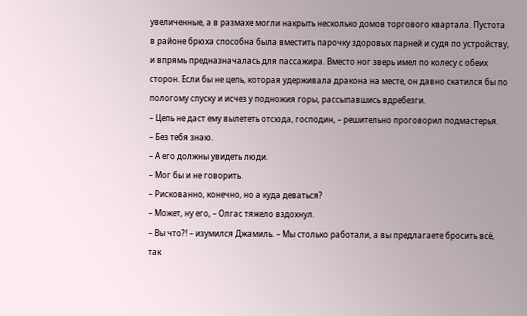увеличенные, а в размахе могли накрыть несколько домов торгового квартала. Пустота в районе брюха способна была вместить парочку здоровых парней и судя по устройству, и впрямь предназначалась для пассажира. Вместо ног зверь имел по колесу с обеих сторон. Если бы не цепь, которая удерживала дракона на месте, он давно скатился бы по пологому спуску и исчез у подножия горы, рассыпавшись вдребезги.
– Цепь не даст ему вылететь отсюда, господин, – решительно проговорил подмастерья.
– Без тебя знаю.
– А его должны увидеть люди.
– Мог бы и не говорить.
– Рискованно, конечно, но а куда деваться?
– Может, ну его, – Олгас тяжело вздохнул.
– Вы что?! – изумился Джамиль. – Мы столько работали, а вы предлагаете бросить всё, так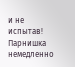и не испытав!
Парнишка немедленно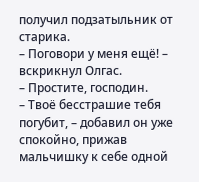получил подзатыльник от старика.
– Поговори у меня ещё! – вскрикнул Олгас.
– Простите, господин.
– Твоё бесстрашие тебя погубит, – добавил он уже спокойно, прижав мальчишку к себе одной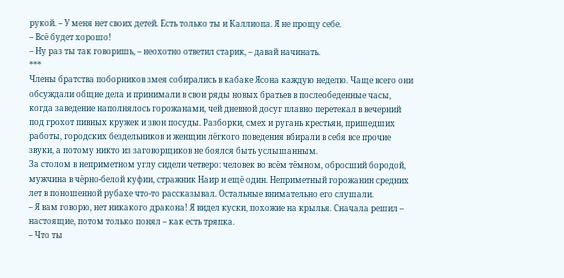рукой. – У меня нет своих детей. Есть только ты и Каллиопа. Я не прощу себе.
– Всё будет хорошо!
– Ну раз ты так говоришь, – неохотно ответил старик, – давай начинать.
***
Члены братства поборников змея собирались в кабаке Ясона каждую неделю. Чаще всего они обсуждали общие дела и принимали в свои ряды новых братьев в послеобеденные часы, когда заведение наполнялось горожанами, чей дневной досуг плавно перетекал в вечерний под грохот пивных кружек и звон посуды. Разборки, смех и ругань крестьян, пришедших работы, городских бездельников и женщин лёгкого поведения вбирали в себя все прочие звуки, а потому никто из заговорщиков не боялся быть услышанным.
За столом в неприметном углу сидели четверо: человек во всём тёмном, обросший бородой, мужчина в чёрно-белой куфии, стражник Наир и ещё один. Неприметный горожанин средних лет в поношенной рубахе что-то рассказывал. Остальные внимательно его слушали.
– Я вам говорю, нет никакого дракона! Я видел куски, похожие на крылья. Сначала решил – настоящие, потом только понял – как есть тряпка.
– Что ты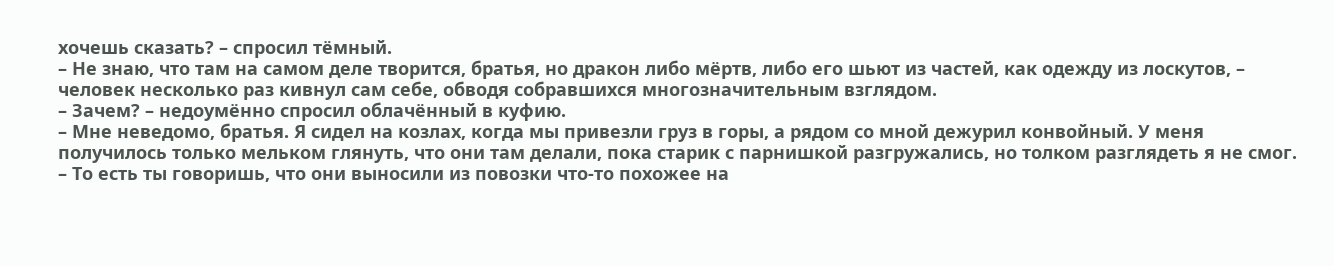хочешь сказать? – спросил тёмный.
– Не знаю, что там на самом деле творится, братья, но дракон либо мёртв, либо его шьют из частей, как одежду из лоскутов, – человек несколько раз кивнул сам себе, обводя собравшихся многозначительным взглядом.
– Зачем? – недоумённо спросил облачённый в куфию.
– Мне неведомо, братья. Я сидел на козлах, когда мы привезли груз в горы, а рядом со мной дежурил конвойный. У меня получилось только мельком глянуть, что они там делали, пока старик с парнишкой разгружались, но толком разглядеть я не смог.
– То есть ты говоришь, что они выносили из повозки что-то похожее на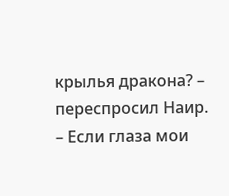крылья дракона? – переспросил Наир.
– Если глаза мои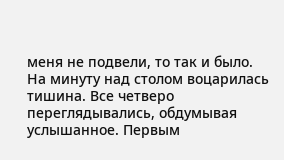меня не подвели, то так и было.
На минуту над столом воцарилась тишина. Все четверо переглядывались, обдумывая услышанное. Первым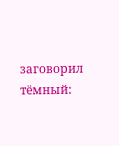заговорил тёмный: